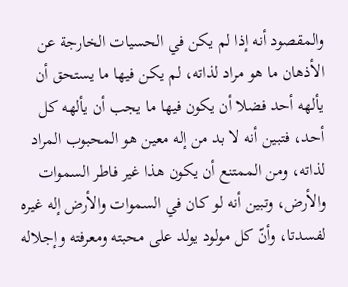والمقصود أنه إذا لم يكن في الحسيات الخارجة عن الأذهان ما هو مراد لذاته، لم يكن فيها ما يستحق أن يألهه أحد فضلا أن يكون فيها ما يجب أن يألهه كل أحد، فتبين أنه لا بد من إله معين هو المحبوب المراد لذاته، ومن الممتنع أن يكون هذا غير فاطر السموات والأرض، وتبين أنه لو كان في السموات والأرض إله غيره لفسدتا، وأنّ كل مولود يولد على محبته ومعرفته وإجلاله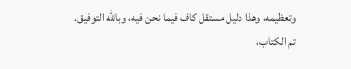وتعظيمه، وهذا دليل مستقل كاف فيما نحن فيه، وباللّه التوفيق.
تم الكتاب،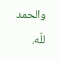والحمد للّه.